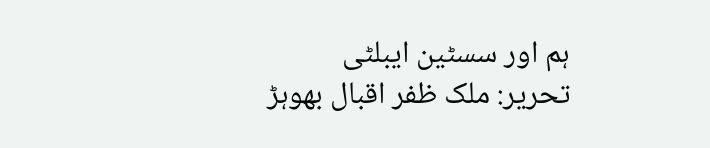ہم اور سسٹین ایبلٹی
تحریر: ملک ظفر اقبال بھوہڑ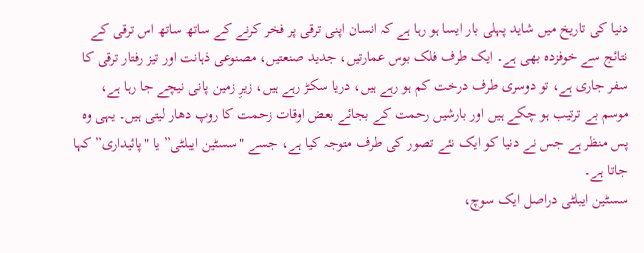دنیا کی تاریخ میں شاید پہلی بار ایسا ہو رہا ہے کہ انسان اپنی ترقی پر فخر کرنے کے ساتھ ساتھ اس ترقی کے نتائج سے خوفزدہ بھی ہے۔ ایک طرف فلک بوس عمارتیں، جدید صنعتیں، مصنوعی ذہانت اور تیز رفتار ترقی کا سفر جاری ہے، تو دوسری طرف درخت کم ہو رہے ہیں، دریا سکڑ رہے ہیں، زیرِ زمین پانی نیچے جا رہا ہے، موسم بے ترتیب ہو چکے ہیں اور بارشیں رحمت کے بجائے بعض اوقات زحمت کا روپ دھار لیتی ہیں۔ یہی وہ پس منظر ہے جس نے دنیا کو ایک نئے تصور کی طرف متوجہ کیا ہے، جسے "سسٹین ایبلٹی” یا "پائیداری” کہا جاتا ہے۔
سسٹین ایبلٹی دراصل ایک سوچ،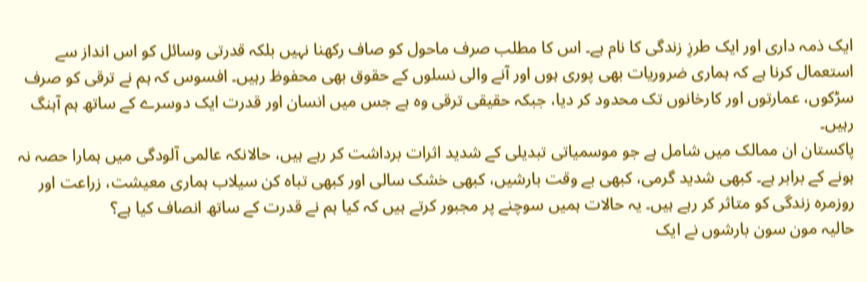ایک ذمہ داری اور ایک طرزِ زندگی کا نام ہے۔ اس کا مطلب صرف ماحول کو صاف رکھنا نہیں بلکہ قدرتی وسائل کو اس انداز سے استعمال کرنا ہے کہ ہماری ضروریات بھی پوری ہوں اور آنے والی نسلوں کے حقوق بھی محفوظ رہیں۔ افسوس کہ ہم نے ترقی کو صرف سڑکوں، عمارتوں اور کارخانوں تک محدود کر دیا، جبکہ حقیقی ترقی وہ ہے جس میں انسان اور قدرت ایک دوسرے کے ساتھ ہم آہنگ رہیں۔
پاکستان ان ممالک میں شامل ہے جو موسمیاتی تبدیلی کے شدید اثرات برداشت کر رہے ہیں، حالانکہ عالمی آلودگی میں ہمارا حصہ نہ ہونے کے برابر ہے۔ کبھی شدید گرمی، کبھی بے وقت بارشیں، کبھی خشک سالی اور کبھی تباہ کن سیلاب ہماری معیشت، زراعت اور روزمرہ زندگی کو متاثر کر رہے ہیں۔ یہ حالات ہمیں سوچنے پر مجبور کرتے ہیں کہ کیا ہم نے قدرت کے ساتھ انصاف کیا ہے؟
حالیہ مون سون بارشوں نے ایک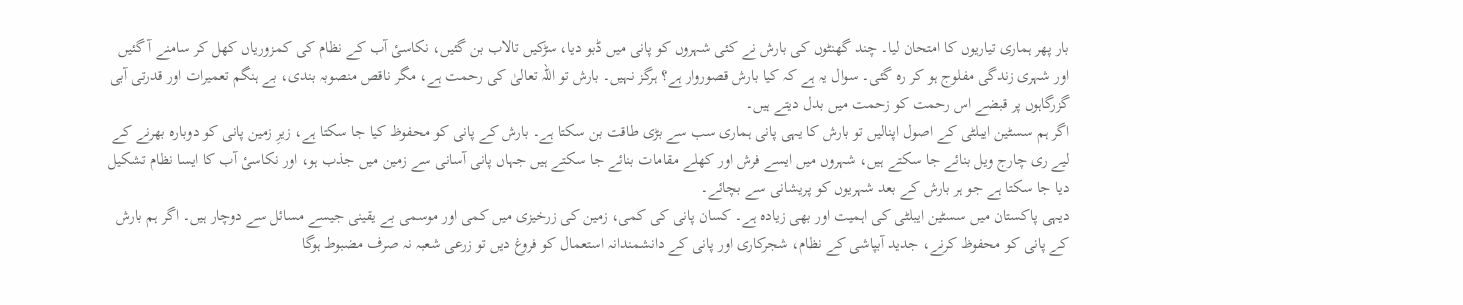بار پھر ہماری تیاریوں کا امتحان لیا۔ چند گھنٹوں کی بارش نے کئی شہروں کو پانی میں ڈبو دیا، سڑکیں تالاب بن گئیں، نکاسیٔ آب کے نظام کی کمزوریاں کھل کر سامنے آ گئیں اور شہری زندگی مفلوج ہو کر رہ گئی۔ سوال یہ ہے کہ کیا بارش قصوروار ہے؟ ہرگز نہیں۔ بارش تو اللہ تعالیٰ کی رحمت ہے، مگر ناقص منصوبہ بندی، بے ہنگم تعمیرات اور قدرتی آبی گزرگاہوں پر قبضے اس رحمت کو زحمت میں بدل دیتے ہیں۔
اگر ہم سسٹین ایبلٹی کے اصول اپنالیں تو بارش کا یہی پانی ہماری سب سے بڑی طاقت بن سکتا ہے۔ بارش کے پانی کو محفوظ کیا جا سکتا ہے، زیرِ زمین پانی کو دوبارہ بھرنے کے لیے ری چارج ویل بنائے جا سکتے ہیں، شہروں میں ایسے فرش اور کھلے مقامات بنائے جا سکتے ہیں جہاں پانی آسانی سے زمین میں جذب ہو، اور نکاسیٔ آب کا ایسا نظام تشکیل دیا جا سکتا ہے جو ہر بارش کے بعد شہریوں کو پریشانی سے بچائے۔
دیہی پاکستان میں سسٹین ایبلٹی کی اہمیت اور بھی زیادہ ہے۔ کسان پانی کی کمی، زمین کی زرخیزی میں کمی اور موسمی بے یقینی جیسے مسائل سے دوچار ہیں۔ اگر ہم بارش کے پانی کو محفوظ کرنے، جدید آبپاشی کے نظام، شجرکاری اور پانی کے دانشمندانہ استعمال کو فروغ دیں تو زرعی شعبہ نہ صرف مضبوط ہوگا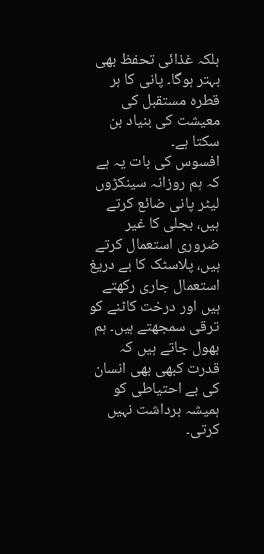بلکہ غذائی تحفظ بھی بہتر ہوگا۔ پانی کا ہر قطرہ مستقبل کی معیشت کی بنیاد بن سکتا ہے۔
افسوس کی بات یہ ہے کہ ہم روزانہ سینکڑوں لیٹر پانی ضائع کرتے ہیں، بجلی کا غیر ضروری استعمال کرتے ہیں، پلاسٹک کا بے دریغ استعمال جاری رکھتے ہیں اور درخت کاٹنے کو ترقی سمجھتے ہیں۔ ہم بھول جاتے ہیں کہ قدرت کبھی بھی انسان کی بے احتیاطی کو ہمیشہ برداشت نہیں کرتی۔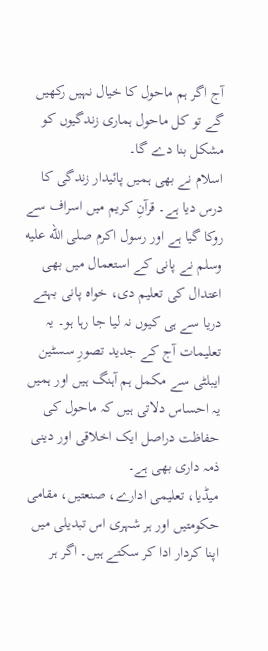آج اگر ہم ماحول کا خیال نہیں رکھیں گے تو کل ماحول ہماری زندگیوں کو مشکل بنا دے گا۔
اسلام نے بھی ہمیں پائیدار زندگی کا درس دیا ہے۔ قرآنِ کریم میں اسراف سے روکا گیا ہے اور رسول اکرم صلى الله عليه وسلم نے پانی کے استعمال میں بھی اعتدال کی تعلیم دی، خواہ پانی بہتے دریا سے ہی کیوں نہ لیا جا رہا ہو۔ یہ تعلیمات آج کے جدید تصورِ سسٹین ایبلٹی سے مکمل ہم آہنگ ہیں اور ہمیں یہ احساس دلاتی ہیں کہ ماحول کی حفاظت دراصل ایک اخلاقی اور دینی ذمہ داری بھی ہے۔
میڈیا، تعلیمی ادارے، صنعتیں، مقامی حکومتیں اور ہر شہری اس تبدیلی میں اپنا کردار ادا کر سکتے ہیں۔ اگر ہر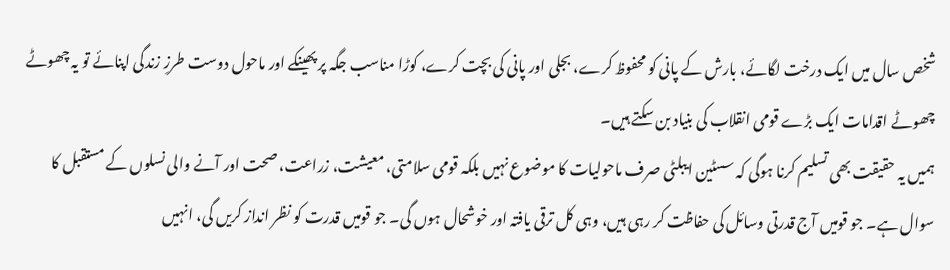شخص سال میں ایک درخت لگائے، بارش کے پانی کو محفوظ کرے، بجلی اور پانی کی بچت کرے، کوڑا مناسب جگہ پر پھینکے اور ماحول دوست طرزِ زندگی اپنائے تو یہ چھوٹے چھوٹے اقدامات ایک بڑے قومی انقلاب کی بنیاد بن سکتے ہیں۔
ہمیں یہ حقیقت بھی تسلیم کرنا ہوگی کہ سسٹین ایبلٹی صرف ماحولیات کا موضوع نہیں بلکہ قومی سلامتی، معیشت، زراعت، صحت اور آنے والی نسلوں کے مستقبل کا سوال ہے۔ جو قومیں آج قدرتی وسائل کی حفاظت کر رہی ہیں، وہی کل ترقی یافتہ اور خوشحال ہوں گی۔ جو قومیں قدرت کو نظر انداز کریں گی، انہیں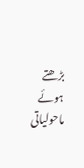بڑھتے ہوئے ماحولیاتی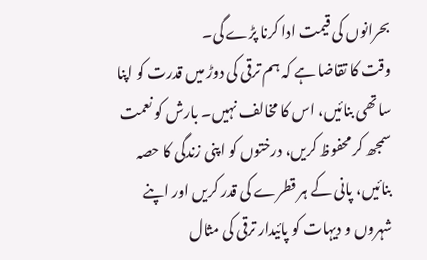بحرانوں کی قیمت ادا کرنا پڑے گی۔
وقت کا تقاضا ہے کہ ہم ترقی کی دوڑ میں قدرت کو اپنا ساتھی بنائیں، اس کا مخالف نہیں۔ بارش کو نعمت سمجھ کر محفوظ کریں، درختوں کو اپنی زندگی کا حصہ بنائیں، پانی کے ہر قطرے کی قدر کریں اور اپنے شہروں و دیہات کو پائیدار ترقی کی مثال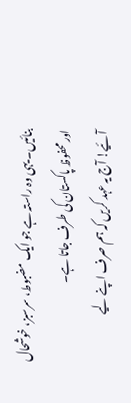بنائیں۔ یہی وہ راستہ ہے جو ایک مضبوط، سرسبز، خوشحال اور محفوظ پاکستان کی طرف جاتا ہے۔
آئیے! آج یہ عہد کریں کہ ہم صرف اپنے لیے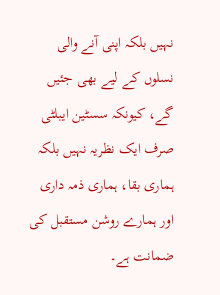نہیں بلکہ اپنی آنے والی نسلوں کے لیے بھی جئیں گے، کیونکہ سسٹین ایبلٹی صرف ایک نظریہ نہیں بلکہ ہماری بقا، ہماری ذمہ داری اور ہمارے روشن مستقبل کی ضمانت ہے۔